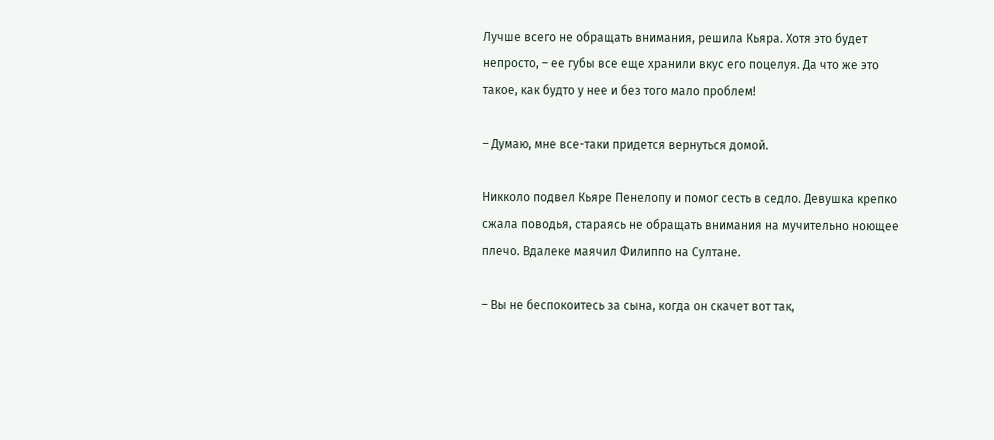Лучше всего не обращать внимания, решила Кьяра. Хотя это будет непросто, – ее губы все еще хранили вкус его поцелуя. Да что же это такое, как будто у нее и без того мало проблем!

– Думаю, мне все-таки придется вернуться домой.

Никколо подвел Кьяре Пенелопу и помог сесть в седло. Девушка крепко сжала поводья, стараясь не обращать внимания на мучительно ноющее плечо. Вдалеке маячил Филиппо на Султане.

– Вы не беспокоитесь за сына, когда он скачет вот так,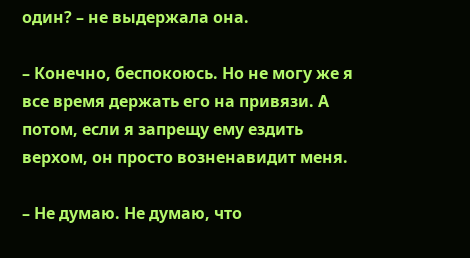один? – не выдержала она.

– Конечно, беспокоюсь. Но не могу же я все время держать его на привязи. А потом, если я запрещу ему ездить верхом, он просто возненавидит меня.

– Не думаю. Не думаю, что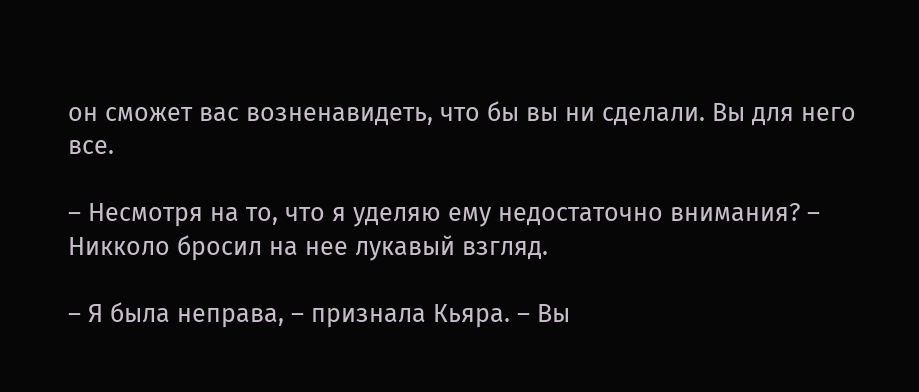он сможет вас возненавидеть, что бы вы ни сделали. Вы для него все.

– Несмотря на то, что я уделяю ему недостаточно внимания? – Никколо бросил на нее лукавый взгляд.

– Я была неправа, – признала Кьяра. – Вы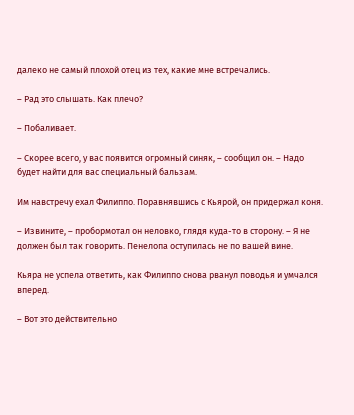далеко не самый плохой отец из тех, какие мне встречались.

– Рад это слышать. Как плечо?

– Побаливает.

– Скорее всего, у вас появится огромный синяк, – сообщил он. – Надо будет найти для вас специальный бальзам.

Им навстречу ехал Филиппо. Поравнявшись с Кьярой, он придержал коня.

– Извините, – пробормотал он неловко, глядя куда-то в сторону. – Я не должен был так говорить. Пенелопа оступилась не по вашей вине.

Кьяра не успела ответить, как Филиппо снова рванул поводья и умчался вперед.

– Вот это действительно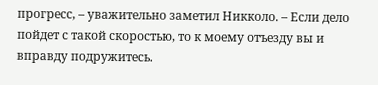прогресс, – уважительно заметил Никколо. – Если дело пойдет с такой скоростью, то к моему отъезду вы и вправду подружитесь.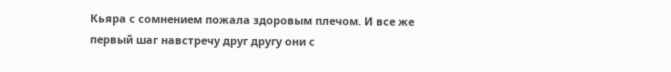Кьяра с сомнением пожала здоровым плечом. И все же первый шаг навстречу друг другу они с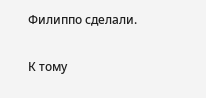Филиппо сделали.

К тому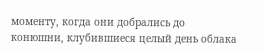моменту, когда они добрались до конюшни, клубившиеся целый день облака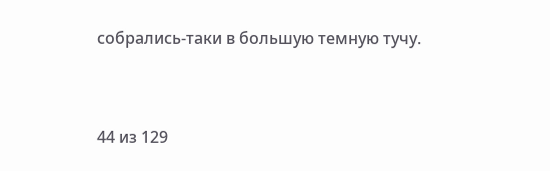собрались-таки в большую темную тучу.



44 из 129